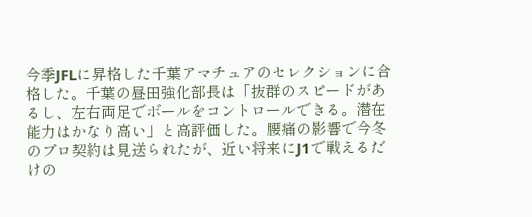今季JFLに昇格した千葉アマチュアのセレクションに合格した。千葉の昼田強化部長は「抜群のスピードがあるし、左右両足でボールをコントロールできる。潜在能力はかなり高い」と高評価した。腰痛の影響で今冬のプロ契約は見送られたが、近い将来にJ1で戦えるだけの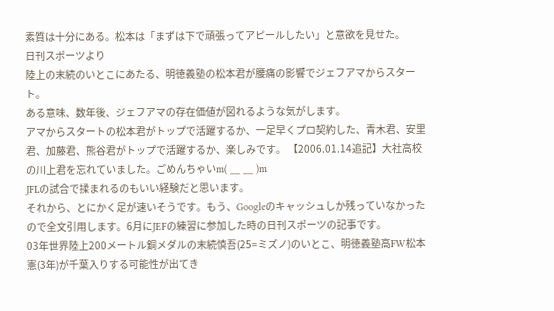素質は十分にある。松本は「まずは下で頑張ってアピールしたい」と意欲を見せた。
日刊スポーツより
陸上の末続のいとこにあたる、明徳義塾の松本君が腰痛の影響でジェフアマからスタート。
ある意味、数年後、ジェフアマの存在価値が図れるような気がします。
アマからスタートの松本君がトップで活躍するか、一足早くプロ契約した、青木君、安里君、加藤君、熊谷君がトップで活躍するか、楽しみです。 【2006.01.14追記】大社高校の川上君を忘れていました。ごめんちゃいm( __ __ )m
JFLの試合で揉まれるのもいい経験だと思います。
それから、とにかく足が速いそうです。もう、Googleのキャッシュしか残っていなかったので全文引用します。6月にJEFの練習に参加した時の日刊スポーツの記事です。
03年世界陸上200メートル銅メダルの末続慎吾(25=ミズノ)のいとこ、明徳義塾高FW松本憲(3年)が千葉入りする可能性が出てき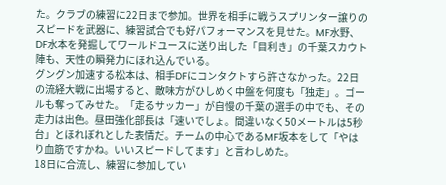た。クラブの練習に22日まで参加。世界を相手に戦うスプリンター譲りのスピードを武器に、練習試合でも好パフォーマンスを見せた。MF水野、DF水本を発掘してワールドユースに送り出した「目利き」の千葉スカウト陣も、天性の瞬発力にほれ込んでいる。
グングン加速する松本は、相手DFにコンタクトすら許さなかった。22日の流経大戦に出場すると、敵味方がひしめく中盤を何度も「独走」。ゴールも奪ってみせた。「走るサッカー」が自慢の千葉の選手の中でも、その走力は出色。昼田強化部長は「速いでしょ。間違いなく50メートルは5秒台」とほれぼれとした表情だ。チームの中心であるMF坂本をして「やはり血筋ですかね。いいスピードしてます」と言わしめた。
18日に合流し、練習に参加してい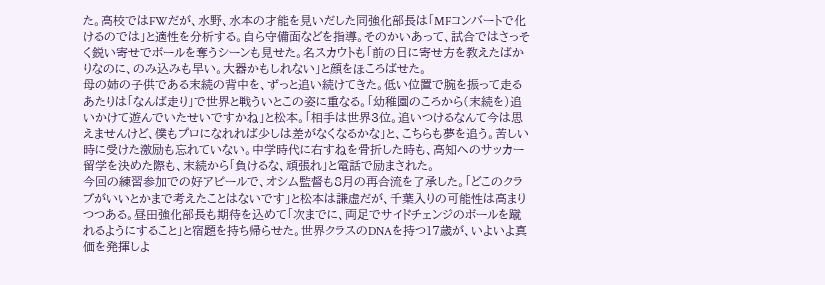た。高校ではFWだが、水野、水本の才能を見いだした同強化部長は「MFコンバートで化けるのでは」と適性を分析する。自ら守備面などを指導。そのかいあって、試合ではさっそく鋭い寄せでボールを奪うシーンも見せた。名スカウトも「前の日に寄せ方を教えたばかりなのに、のみ込みも早い。大器かもしれない」と顔をほころばせた。
母の姉の子供である末続の背中を、ずっと追い続けてきた。低い位置で腕を振って走るあたりは「なんば走り」で世界と戦ういとこの姿に重なる。「幼稚園のころから(末続を)追いかけて遊んでいたせいですかね」と松本。「相手は世界3位。追いつけるなんて今は思えませんけど、僕もプロになれれば少しは差がなくなるかな」と、こちらも夢を追う。苦しい時に受けた激励も忘れていない。中学時代に右すねを骨折した時も、高知へのサッカー留学を決めた際も、末続から「負けるな、頑張れ」と電話で励まされた。
今回の練習参加での好アピールで、オシム監督も8月の再合流を了承した。「どこのクラブがいいとかまで考えたことはないです」と松本は謙虚だが、千葉入りの可能性は高まりつつある。昼田強化部長も期待を込めて「次までに、両足でサイドチェンジのボールを蹴れるようにすること」と宿題を持ち帰らせた。世界クラスのDNAを持つ17歳が、いよいよ真価を発揮しよ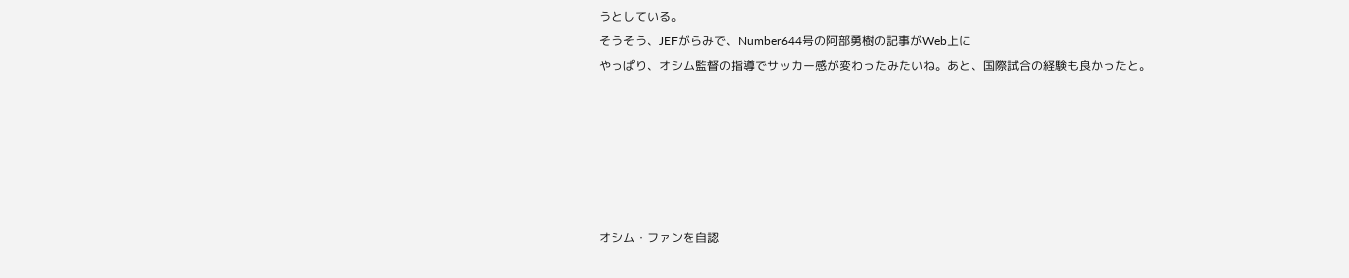うとしている。
そうそう、JEFがらみで、Number644号の阿部勇樹の記事がWeb上に
やっぱり、オシム監督の指導でサッカー感が変わったみたいね。あと、国際試合の経験も良かったと。






オシム・ファンを自認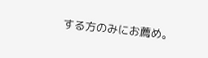する方のみにお薦め。